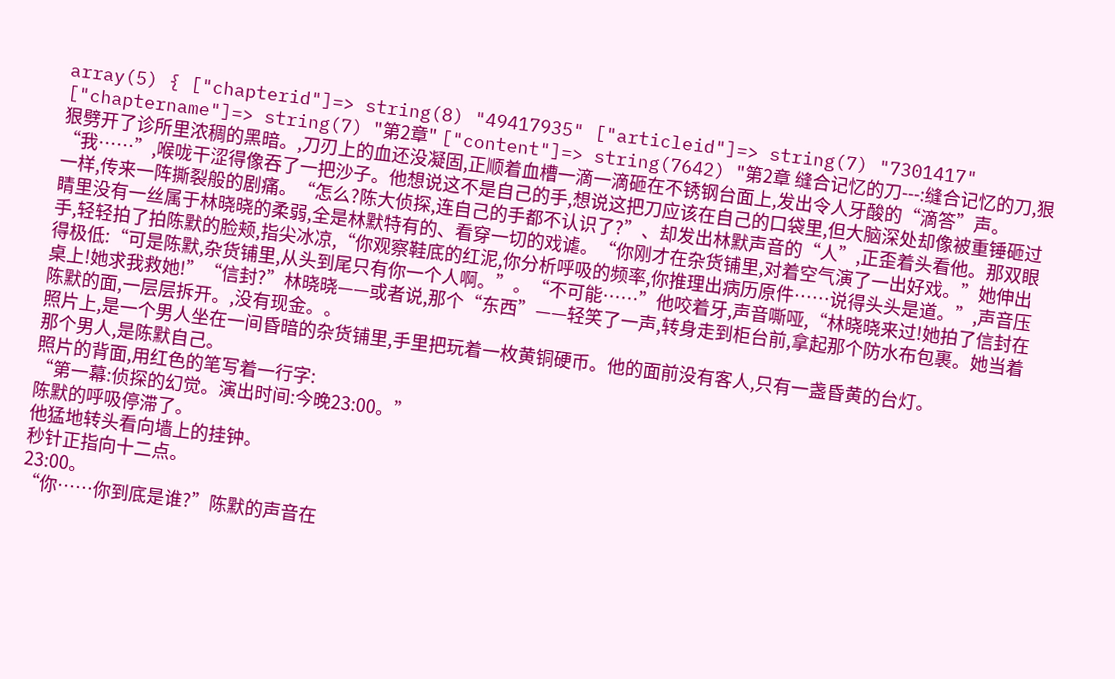array(5) { ["chapterid"]=> string(8) "49417935" ["articleid"]=> string(7) "7301417" ["chaptername"]=> string(7) "第2章" ["content"]=> string(7642) "第2章 缝合记忆的刀---:缝合记忆的刀,狠狠劈开了诊所里浓稠的黑暗。,刀刃上的血还没凝固,正顺着血槽一滴一滴砸在不锈钢台面上,发出令人牙酸的“滴答”声。“我……”,喉咙干涩得像吞了一把沙子。他想说这不是自己的手,想说这把刀应该在自己的口袋里,但大脑深处却像被重锤砸过一样,传来一阵撕裂般的剧痛。“怎么?陈大侦探,连自己的手都不认识了?”、却发出林默声音的“人”,正歪着头看他。那双眼睛里没有一丝属于林晓晓的柔弱,全是林默特有的、看穿一切的戏谑。“你刚才在杂货铺里,对着空气演了一出好戏。”她伸出手,轻轻拍了拍陈默的脸颊,指尖冰凉,“你观察鞋底的红泥,你分析呼吸的频率,你推理出病历原件……说得头头是道。”,声音压得极低:“可是陈默,杂货铺里,从头到尾只有你一个人啊。”。“不可能……”他咬着牙,声音嘶哑,“林晓晓来过!她拍了信封在桌上!她求我救她!”“信封?”林晓晓——或者说,那个“东西”——轻笑了一声,转身走到柜台前,拿起那个防水布包裹。她当着陈默的面,一层层拆开。,没有现金。。
照片上,是一个男人坐在一间昏暗的杂货铺里,手里把玩着一枚黄铜硬币。他的面前没有客人,只有一盏昏黄的台灯。
那个男人,是陈默自己。
照片的背面,用红色的笔写着一行字:
“第一幕:侦探的幻觉。演出时间:今晚23:00。”
陈默的呼吸停滞了。
他猛地转头看向墙上的挂钟。
秒针正指向十二点。
23:00。
“你……你到底是谁?”陈默的声音在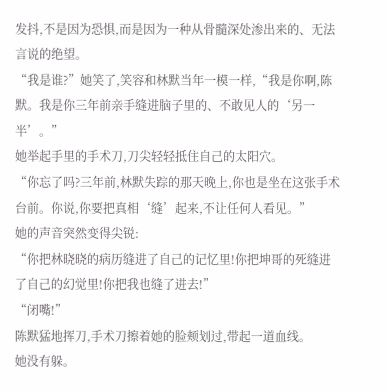发抖,不是因为恐惧,而是因为一种从骨髓深处渗出来的、无法言说的绝望。
“我是谁?”她笑了,笑容和林默当年一模一样,“我是你啊,陈默。我是你三年前亲手缝进脑子里的、不敢见人的‘另一半’。”
她举起手里的手术刀,刀尖轻轻抵住自己的太阳穴。
“你忘了吗?三年前,林默失踪的那天晚上,你也是坐在这张手术台前。你说,你要把真相‘缝’起来,不让任何人看见。”
她的声音突然变得尖锐:
“你把林晓晓的病历缝进了自己的记忆里!你把坤哥的死缝进了自己的幻觉里!你把我也缝了进去!”
“闭嘴!”
陈默猛地挥刀,手术刀擦着她的脸颊划过,带起一道血线。
她没有躲。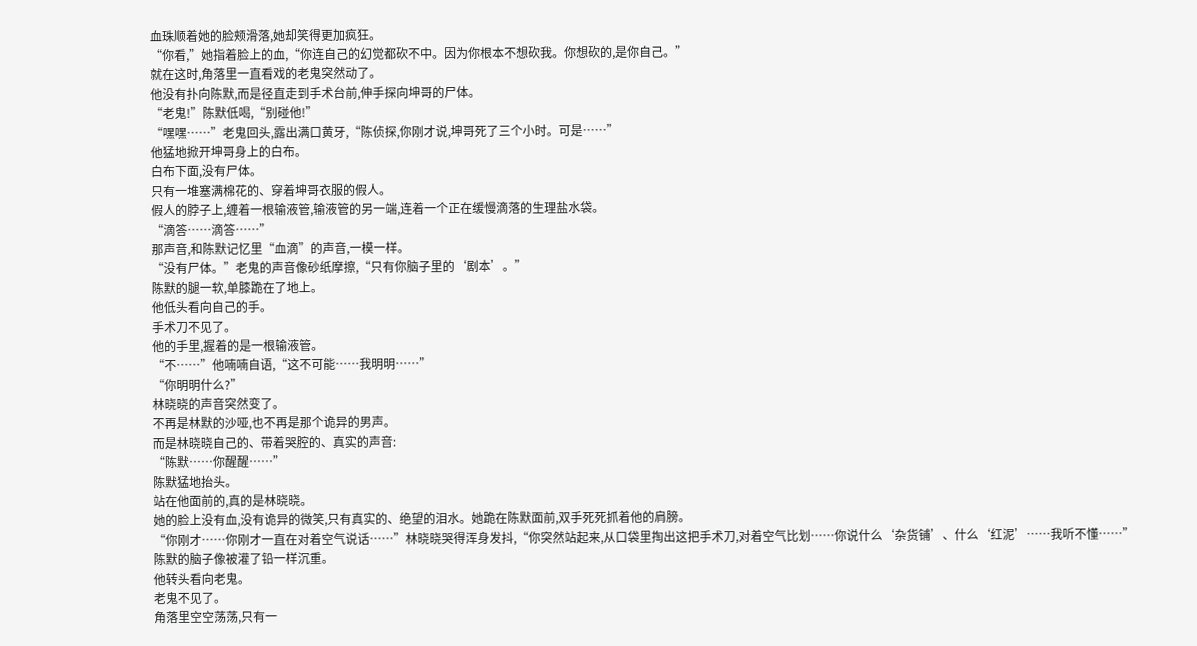血珠顺着她的脸颊滑落,她却笑得更加疯狂。
“你看,”她指着脸上的血,“你连自己的幻觉都砍不中。因为你根本不想砍我。你想砍的,是你自己。”
就在这时,角落里一直看戏的老鬼突然动了。
他没有扑向陈默,而是径直走到手术台前,伸手探向坤哥的尸体。
“老鬼!”陈默低喝,“别碰他!”
“嘿嘿……”老鬼回头,露出满口黄牙,“陈侦探,你刚才说,坤哥死了三个小时。可是……”
他猛地掀开坤哥身上的白布。
白布下面,没有尸体。
只有一堆塞满棉花的、穿着坤哥衣服的假人。
假人的脖子上,缠着一根输液管,输液管的另一端,连着一个正在缓慢滴落的生理盐水袋。
“滴答……滴答……”
那声音,和陈默记忆里“血滴”的声音,一模一样。
“没有尸体。”老鬼的声音像砂纸摩擦,“只有你脑子里的‘剧本’。”
陈默的腿一软,单膝跪在了地上。
他低头看向自己的手。
手术刀不见了。
他的手里,握着的是一根输液管。
“不……”他喃喃自语,“这不可能……我明明……”
“你明明什么?”
林晓晓的声音突然变了。
不再是林默的沙哑,也不再是那个诡异的男声。
而是林晓晓自己的、带着哭腔的、真实的声音:
“陈默……你醒醒……”
陈默猛地抬头。
站在他面前的,真的是林晓晓。
她的脸上没有血,没有诡异的微笑,只有真实的、绝望的泪水。她跪在陈默面前,双手死死抓着他的肩膀。
“你刚才……你刚才一直在对着空气说话……”林晓晓哭得浑身发抖,“你突然站起来,从口袋里掏出这把手术刀,对着空气比划……你说什么‘杂货铺’、什么‘红泥’……我听不懂……”
陈默的脑子像被灌了铅一样沉重。
他转头看向老鬼。
老鬼不见了。
角落里空空荡荡,只有一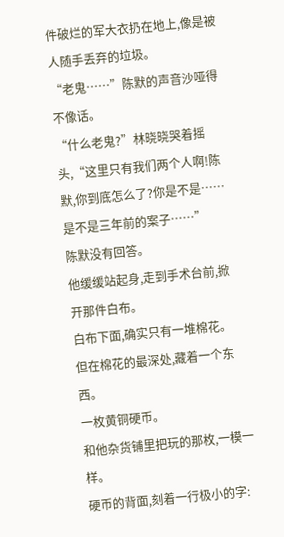件破烂的军大衣扔在地上,像是被人随手丢弃的垃圾。
“老鬼……”陈默的声音沙哑得不像话。
“什么老鬼?”林晓晓哭着摇头,“这里只有我们两个人啊!陈默,你到底怎么了?你是不是……是不是三年前的案子……”
陈默没有回答。
他缓缓站起身,走到手术台前,掀开那件白布。
白布下面,确实只有一堆棉花。
但在棉花的最深处,藏着一个东西。
一枚黄铜硬币。
和他杂货铺里把玩的那枚,一模一样。
硬币的背面,刻着一行极小的字: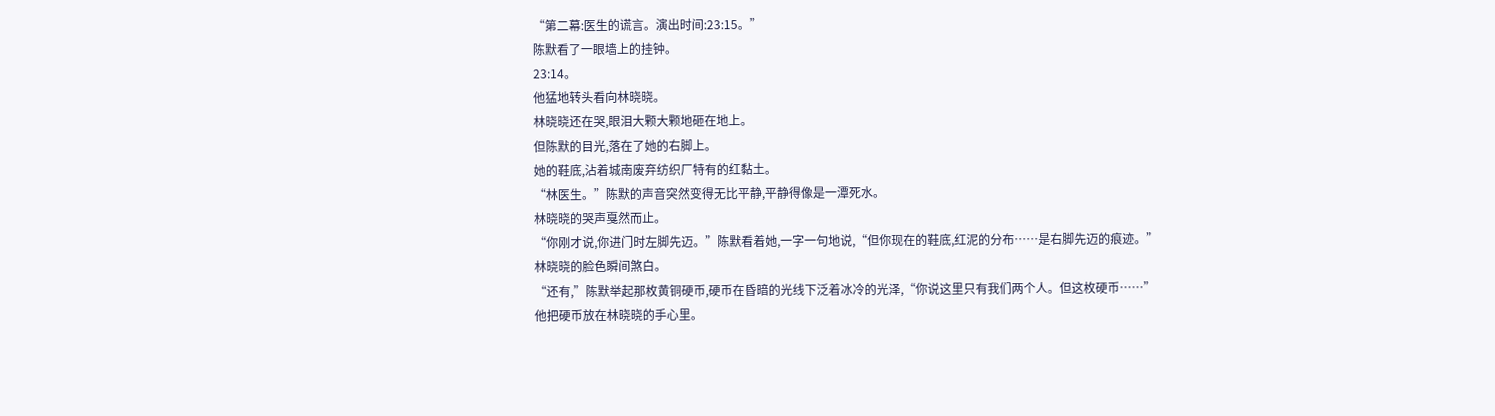“第二幕:医生的谎言。演出时间:23:15。”
陈默看了一眼墙上的挂钟。
23:14。
他猛地转头看向林晓晓。
林晓晓还在哭,眼泪大颗大颗地砸在地上。
但陈默的目光,落在了她的右脚上。
她的鞋底,沾着城南废弃纺织厂特有的红黏土。
“林医生。”陈默的声音突然变得无比平静,平静得像是一潭死水。
林晓晓的哭声戛然而止。
“你刚才说,你进门时左脚先迈。”陈默看着她,一字一句地说,“但你现在的鞋底,红泥的分布……是右脚先迈的痕迹。”
林晓晓的脸色瞬间煞白。
“还有,”陈默举起那枚黄铜硬币,硬币在昏暗的光线下泛着冰冷的光泽,“你说这里只有我们两个人。但这枚硬币……”
他把硬币放在林晓晓的手心里。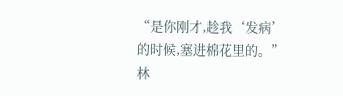“是你刚才,趁我‘发病’的时候,塞进棉花里的。”
林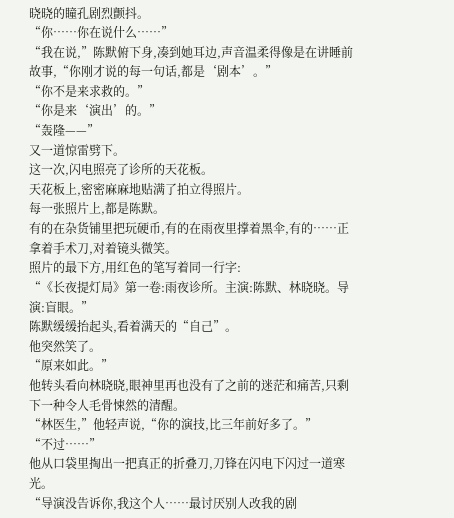晓晓的瞳孔剧烈颤抖。
“你……你在说什么……”
“我在说,”陈默俯下身,凑到她耳边,声音温柔得像是在讲睡前故事,“你刚才说的每一句话,都是‘剧本’。”
“你不是来求救的。”
“你是来‘演出’的。”
“轰隆——”
又一道惊雷劈下。
这一次,闪电照亮了诊所的天花板。
天花板上,密密麻麻地贴满了拍立得照片。
每一张照片上,都是陈默。
有的在杂货铺里把玩硬币,有的在雨夜里撑着黑伞,有的……正拿着手术刀,对着镜头微笑。
照片的最下方,用红色的笔写着同一行字:
“《长夜提灯局》第一卷:雨夜诊所。主演:陈默、林晓晓。导演:盲眼。”
陈默缓缓抬起头,看着满天的“自己”。
他突然笑了。
“原来如此。”
他转头看向林晓晓,眼神里再也没有了之前的迷茫和痛苦,只剩下一种令人毛骨悚然的清醒。
“林医生,”他轻声说,“你的演技,比三年前好多了。”
“不过……”
他从口袋里掏出一把真正的折叠刀,刀锋在闪电下闪过一道寒光。
“导演没告诉你,我这个人……最讨厌别人改我的剧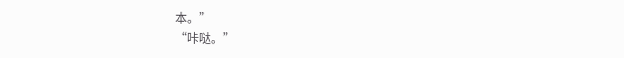本。”
“咔哒。”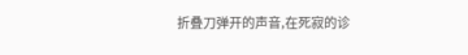折叠刀弹开的声音,在死寂的诊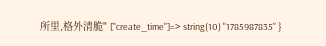所里,格外清脆" ["create_time"]=> string(10) "1785987835" }